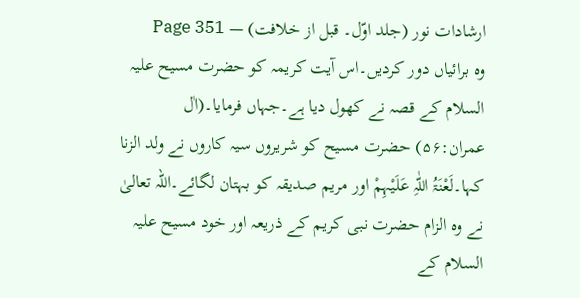ارشادات نور (جلد اوّل۔ قبل از خلافت) — Page 351
وہ برائیاں دور کردیں۔اس آیت کریمہ کو حضرت مسیح علیہ السلام کے قصہ نے کھول دیا ہے۔جہاں فرمایا۔(اٰل عمران:۵۶) حضرت مسیح کو شریروں سیہ کاروں نے ولد الزنا کہا۔لَعْنَۃُ اللّٰہِ عَلَیْہِمْ اور مریم صدیقہ کو بہتان لگائے۔اللہ تعالیٰ نے وہ الزام حضرت نبی کریم کے ذریعہ اور خود مسیح علیہ السلام کے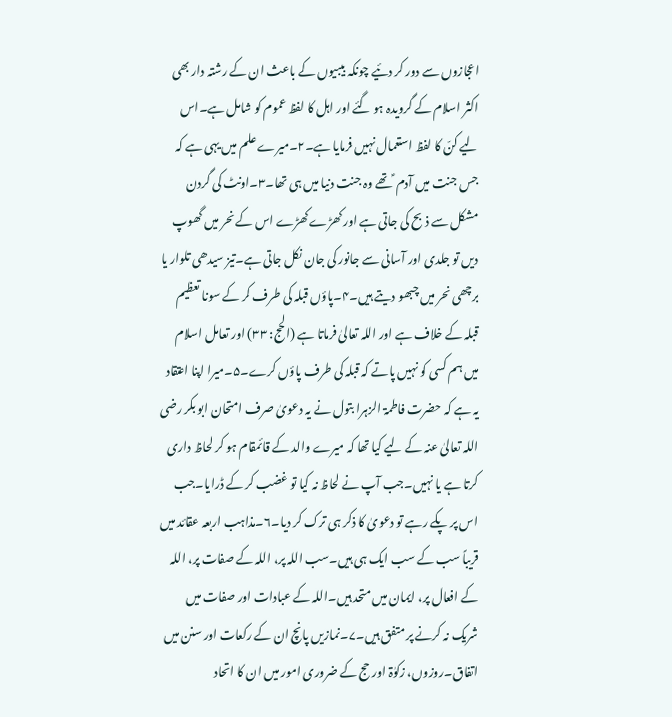اعجازوں سے دور کر دئیے چونکہ بیبیوں کے باعث ان کے رشتہ دار بھی اکثر اسلام کے گرویدہ ہو گئے اور اہل کا لفظ عموم کو شامل ہے۔اس لیے کنّ کا لفظ استعمال نہیں فرمایا ہے۔۲۔میرے علم میں یہی ہے کہ جس جنت میں آدم ؑ تھے وہ جنت دنیا میں ہی تھا۔۳۔اونٹ کی گردن مشکل سے ذبح کی جاتی ہے اور کھڑے کھڑے اس کے نحر میں گھوپ دیں تو جلدی اور آسانی سے جانور کی جان نکل جاتی ہے۔تیز سیدھی تلوار یا برچھی نحر میں چبھو دیتے ہیں۔۴۔پاؤں قبلہ کی طرف کر کے سونا تعظیم قبلہ کے خلاف ہے اور اللہ تعالیٰ فرماتا ہے (الحج: ۳۳) اور تعامل اسلام میں ہم کسی کو نہیں پاتے کہ قبلہ کی طرف پاؤں کرے۔۵۔میرا اپنا اعتقاد یہ ہے کہ حضرت فاطمۃ الزہرا بتول نے یہ دعویٰ صرف امتحان ابو بکر رضی اللہ تعالیٰ عنہ کے لیے کیا تھا کہ میرے والد کے قائمقام ہو کر لحاظ داری کرتا ہے یا نہیں۔جب آپ نے لحاظ نہ کیا تو غضب کر کے ڈرایا۔جب اس پر پکے رہے تو دعویٰ کا ذکر ہی ترک کر دیا۔۶۔مذاہب اربعہ عقائد میں قریباً سب کے سب ایک ہی ہیں۔سب اللہ پر، اللہ کے صفات پر، اللہ کے افعال پر، ایمان میں متحد ہیں۔اللہ کے عبادات اور صفات میں شریک نہ کرنے پر متفق ہیں۔۷۔نمازیں پانچ ان کے رکعات اور سنن میں اتفاق۔روزوں، زکوٰۃ اور حج کے ضروری امور میں ان کا اتحاد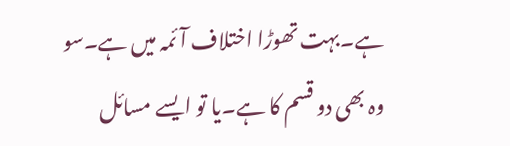ہے۔بہت تھوڑا اختلاف آئمہ میں ہے۔سو وہ بھی دو قسم کا ہے۔یا تو ایسے مسائل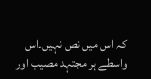کہ اس میں نص نہیں۔اس واسطے ہر مجتہد مصیب اور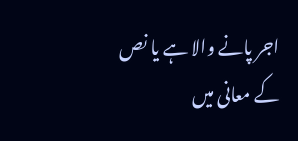اجر پانے والا ہے یا نص کے معانی میں